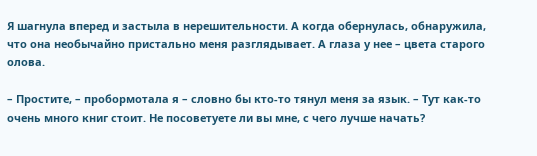Я шагнула вперед и застыла в нерешительности. А когда обернулась, обнаружила, что она необычайно пристально меня разглядывает. А глаза у нее – цвета старого олова.

– Простите, – пробормотала я – словно бы кто-то тянул меня за язык. – Тут как-то очень много книг стоит. Не посоветуете ли вы мне, с чего лучше начать?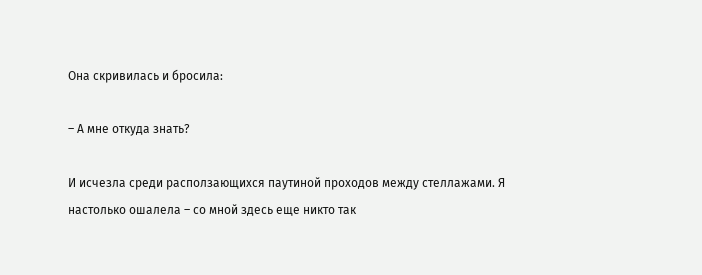Она скривилась и бросила:

– А мне откуда знать?

И исчезла среди расползающихся паутиной проходов между стеллажами. Я настолько ошалела – со мной здесь еще никто так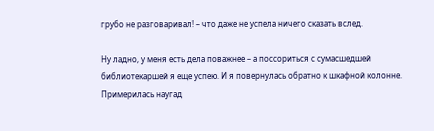грубо не разговаривал! – что даже не успела ничего сказать вслед.

Ну ладно, у меня есть дела поважнее – а поссориться с сумасшедшей библиотекаршей я еще успею. И я повернулась обратно к шкафной колонне. Примерилась наугад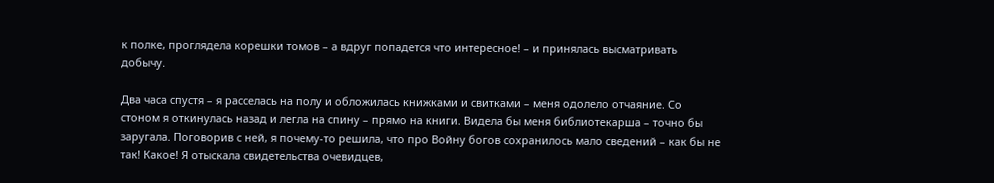к полке, проглядела корешки томов – а вдруг попадется что интересное! – и принялась высматривать добычу.

Два часа спустя – я расселась на полу и обложилась книжками и свитками – меня одолело отчаяние. Со стоном я откинулась назад и легла на спину – прямо на книги. Видела бы меня библиотекарша – точно бы заругала. Поговорив с ней, я почему-то решила, что про Войну богов сохранилось мало сведений – как бы не так! Какое! Я отыскала свидетельства очевидцев,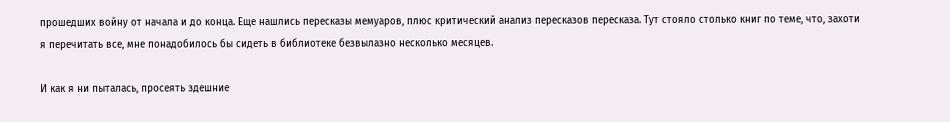прошедших войну от начала и до конца. Еще нашлись пересказы мемуаров, плюс критический анализ пересказов пересказа. Тут стояло столько книг по теме, что, захоти я перечитать все, мне понадобилось бы сидеть в библиотеке безвылазно несколько месяцев.

И как я ни пыталась, просеять здешние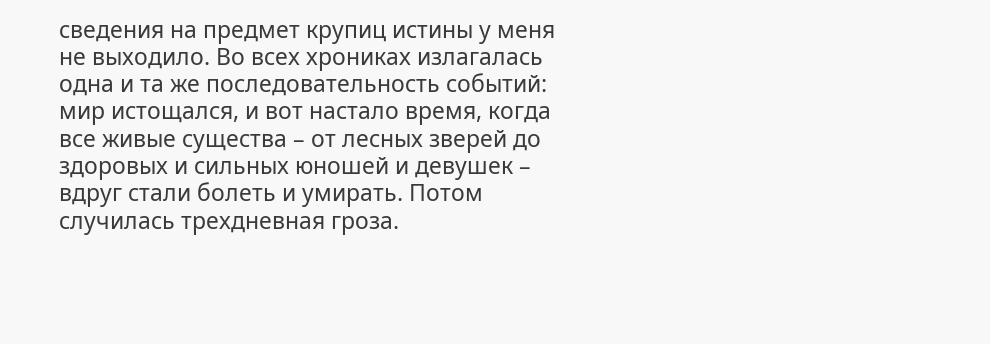сведения на предмет крупиц истины у меня не выходило. Во всех хрониках излагалась одна и та же последовательность событий: мир истощался, и вот настало время, когда все живые существа – от лесных зверей до здоровых и сильных юношей и девушек – вдруг стали болеть и умирать. Потом случилась трехдневная гроза.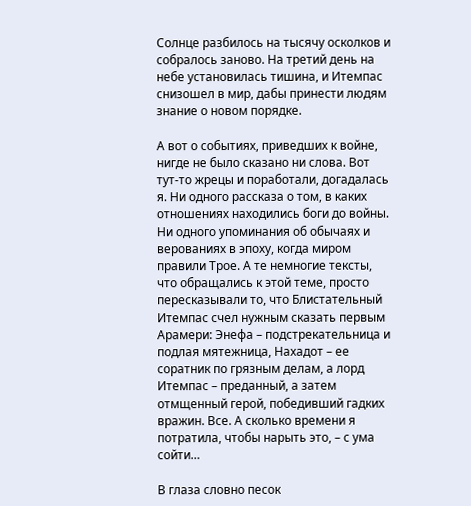Солнце разбилось на тысячу осколков и собралось заново. На третий день на небе установилась тишина, и Итемпас снизошел в мир, дабы принести людям знание о новом порядке.

А вот о событиях, приведших к войне, нигде не было сказано ни слова. Вот тут-то жрецы и поработали, догадалась я. Ни одного рассказа о том, в каких отношениях находились боги до войны. Ни одного упоминания об обычаях и верованиях в эпоху, когда миром правили Трое. А те немногие тексты, что обращались к этой теме, просто пересказывали то, что Блистательный Итемпас счел нужным сказать первым Арамери: Энефа – подстрекательница и подлая мятежница, Нахадот – ее соратник по грязным делам, а лорд Итемпас – преданный, а затем отмщенный герой, победивший гадких вражин. Все. А сколько времени я потратила, чтобы нарыть это, – с ума сойти…

В глаза словно песок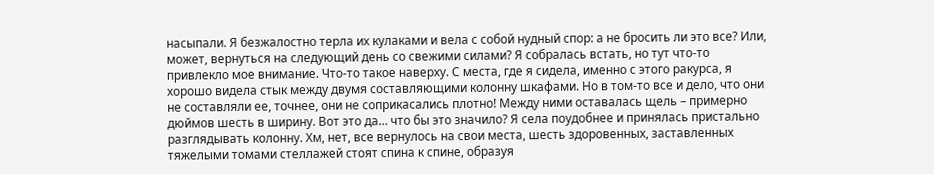насыпали. Я безжалостно терла их кулаками и вела с собой нудный спор: а не бросить ли это все? Или, может, вернуться на следующий день со свежими силами? Я собралась встать, но тут что-то привлекло мое внимание. Что-то такое наверху. С места, где я сидела, именно с этого ракурса, я хорошо видела стык между двумя составляющими колонну шкафами. Но в том-то все и дело, что они не составляли ее, точнее, они не соприкасались плотно! Между ними оставалась щель – примерно дюймов шесть в ширину. Вот это да… что бы это значило? Я села поудобнее и принялась пристально разглядывать колонну. Хм, нет, все вернулось на свои места, шесть здоровенных, заставленных тяжелыми томами стеллажей стоят спина к спине, образуя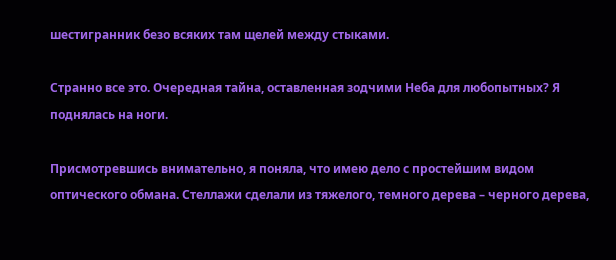шестигранник безо всяких там щелей между стыками.

Странно все это. Очередная тайна, оставленная зодчими Неба для любопытных? Я поднялась на ноги.

Присмотревшись внимательно, я поняла, что имею дело с простейшим видом оптического обмана. Стеллажи сделали из тяжелого, темного дерева – черного дерева,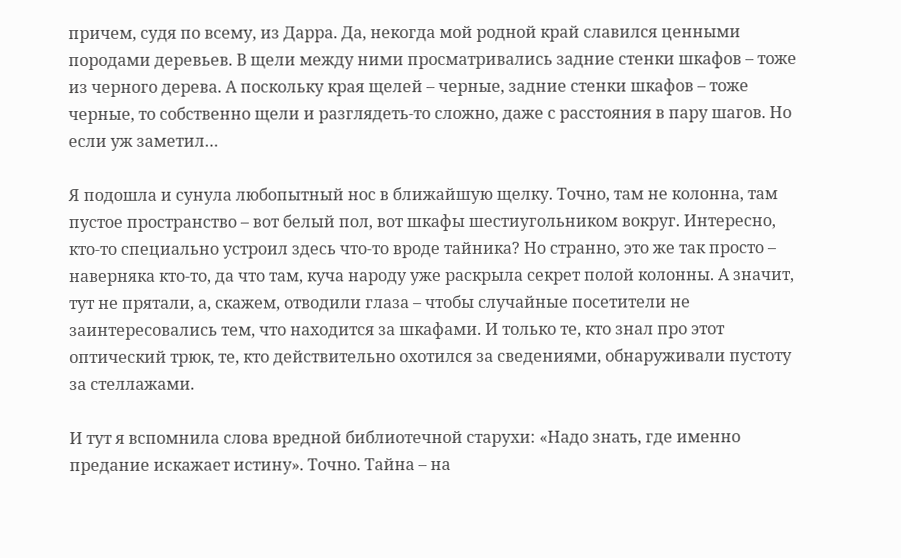причем, судя по всему, из Дарра. Да, некогда мой родной край славился ценными породами деревьев. В щели между ними просматривались задние стенки шкафов – тоже из черного дерева. А поскольку края щелей – черные, задние стенки шкафов – тоже черные, то собственно щели и разглядеть-то сложно, даже с расстояния в пару шагов. Но если уж заметил…

Я подошла и сунула любопытный нос в ближайшую щелку. Точно, там не колонна, там пустое пространство – вот белый пол, вот шкафы шестиугольником вокруг. Интересно, кто-то специально устроил здесь что-то вроде тайника? Но странно, это же так просто – наверняка кто-то, да что там, куча народу уже раскрыла секрет полой колонны. А значит, тут не прятали, а, скажем, отводили глаза – чтобы случайные посетители не заинтересовались тем, что находится за шкафами. И только те, кто знал про этот оптический трюк, те, кто действительно охотился за сведениями, обнаруживали пустоту за стеллажами.

И тут я вспомнила слова вредной библиотечной старухи: «Надо знать, где именно предание искажает истину». Точно. Тайна – на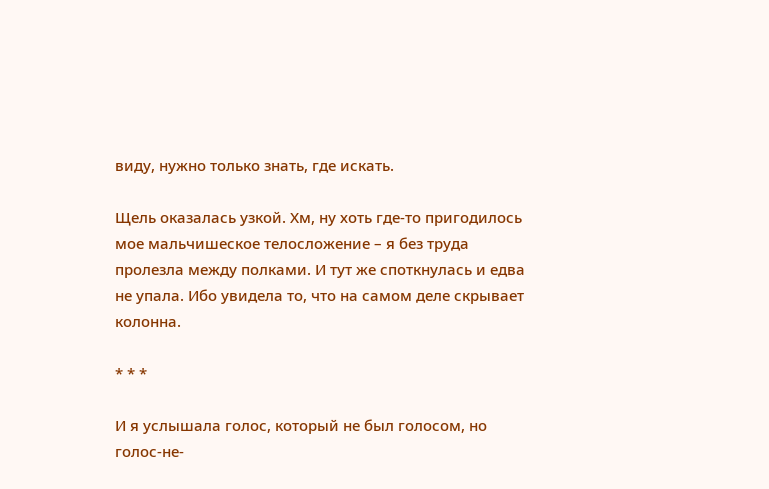виду, нужно только знать, где искать.

Щель оказалась узкой. Хм, ну хоть где-то пригодилось мое мальчишеское телосложение – я без труда пролезла между полками. И тут же споткнулась и едва не упала. Ибо увидела то, что на самом деле скрывает колонна.

* * *

И я услышала голос, который не был голосом, но голос-не-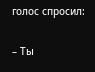голос спросил:

– Ты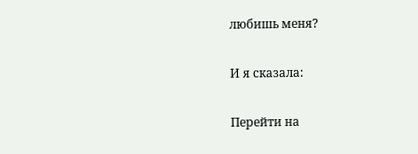любишь меня?

И я сказала:

Перейти на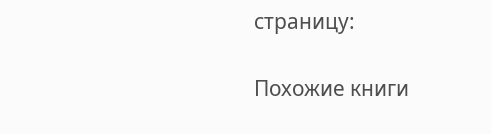страницу:

Похожие книги